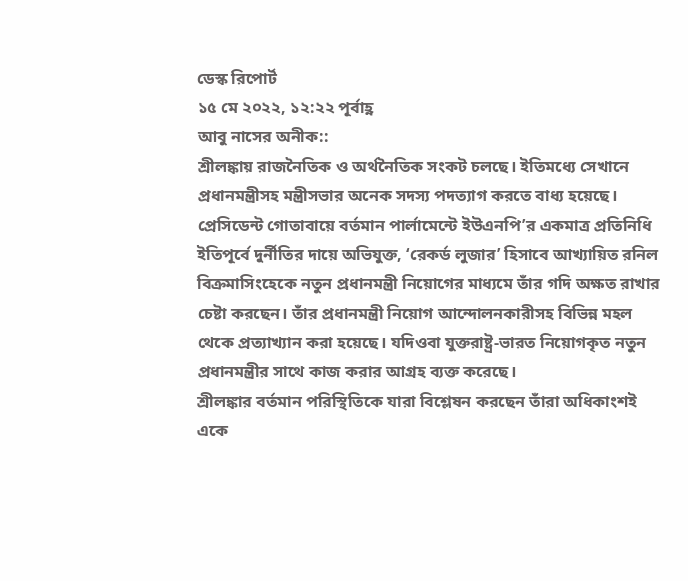ডেস্ক রিপোর্ট
১৫ মে ২০২২, ১২:২২ পূর্বাহ্ণ
আবু নাসের অনীক::
শ্রীলঙ্কায় রাজনৈতিক ও অর্থনৈতিক সংকট চলছে। ইতিমধ্যে সেখানে প্রধানমন্ত্রীসহ মন্ত্রীসভার অনেক সদস্য পদত্যাগ করতে বাধ্য হয়েছে। প্রেসিডেন্ট গোতাবায়ে বর্তমান পার্লামেন্টে ইউএনপি’র একমাত্র প্রতিনিধি ইতিপূর্বে দুর্নীতির দায়ে অভিযুক্ত, ‘রেকর্ড লুজার’ হিসাবে আখ্যায়িত রনিল বিক্রমাসিংহেকে নতুন প্রধানমন্ত্রী নিয়োগের মাধ্যমে তাঁর গদি অক্ষত রাখার চেষ্টা করছেন। তাঁর প্রধানমন্ত্রী নিয়োগ আন্দোলনকারীসহ বিভিন্ন মহল থেকে প্রত্যাখ্যান করা হয়েছে। যদিওবা যুক্তরাষ্ট্র-ভারত নিয়োগকৃত নতুন প্রধানমন্ত্রীর সাথে কাজ করার আগ্রহ ব্যক্ত করেছে।
শ্রীলঙ্কার বর্তমান পরিস্থিতিকে যারা বিশ্লেষন করছেন তাঁরা অধিকাংশই একে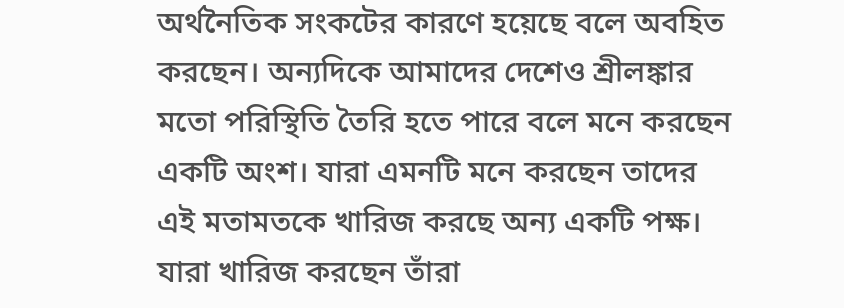অর্থনৈতিক সংকটের কারণে হয়েছে বলে অবহিত করছেন। অন্যদিকে আমাদের দেশেও শ্রীলঙ্কার মতো পরিস্থিতি তৈরি হতে পারে বলে মনে করছেন একটি অংশ। যারা এমনটি মনে করছেন তাদের এই মতামতকে খারিজ করছে অন্য একটি পক্ষ।
যারা খারিজ করছেন তাঁরা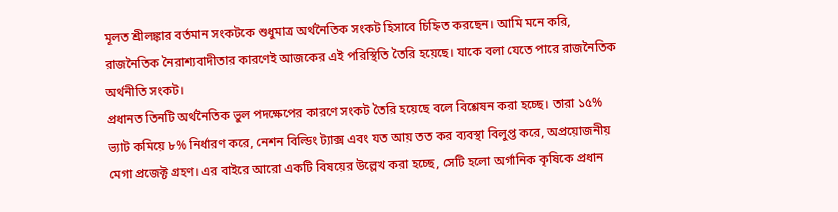মূলত শ্রীলঙ্কার বর্তমান সংকটকে শুধুমাত্র অর্থনৈতিক সংকট হিসাবে চিহ্নিত করছেন। আমি মনে করি, রাজনৈতিক নৈরাশ্যবাদীতার কারণেই আজকের এই পরিস্থিতি তৈরি হয়েছে। যাকে বলা যেতে পারে রাজনৈতিক অর্থনীতি সংকট।
প্রধানত তিনটি অর্থনৈতিক ভুল পদক্ষেপের কারণে সংকট তৈরি হয়েছে বলে বিশ্লেষন করা হচ্ছে। তারা ১৫% ভ্যাট কমিয়ে ৮% নির্ধারণ করে, নেশন বিল্ডিং ট্যাক্স এবং যত আয় তত কর ব্যবস্থা বিলুপ্ত করে, অপ্রয়োজনীয় মেগা প্রজেক্ট গ্রহণ। এর বাইরে আরো একটি বিষয়ের উল্লেখ করা হচ্ছে, সেটি হলো অর্গানিক কৃষিকে প্রধান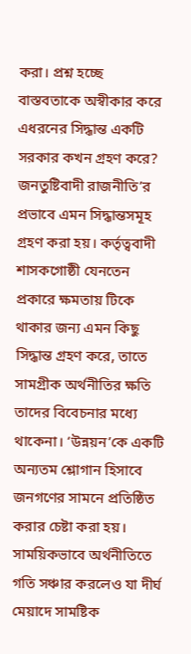করা। প্রশ্ন হচ্ছে বাস্তবতাকে অস্বীকার করে এধরনের সিদ্ধান্ত একটি সরকার কখন গ্রহণ করে?
জনতুষ্টিবাদী রাজনীতি’র প্রভাবে এমন সিদ্ধান্তসমূহ গ্রহণ করা হয়। কর্তৃত্ববাদী শাসকগোষ্ঠী যেনতেন প্রকারে ক্ষমতায় টিকে থাকার জন্য এমন কিছু সিদ্ধান্ত গ্রহণ করে, তাতে সামগ্রীক অর্থনীতির ক্ষতি তাদের বিবেচনার মধ্যে থাকেনা। ‘উন্নয়ন’কে একটি অন্যতম শ্লোগান হিসাবে জনগণের সামনে প্রতিষ্ঠিত করার চেষ্টা করা হয়। সাময়িকভাবে অর্থনীতিতে গতি সঞ্চার করলেও যা দীর্ঘ মেয়াদে সামষ্টিক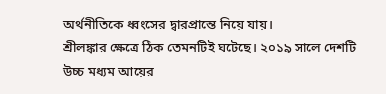অর্থনীতিকে ধ্বংসের দ্বারপ্রান্তে নিয়ে যায়।
শ্রীলঙ্কার ক্ষেত্রে ঠিক তেমনটিই ঘটেছে। ২০১৯ সালে দেশটি উচ্চ মধ্যম আয়ের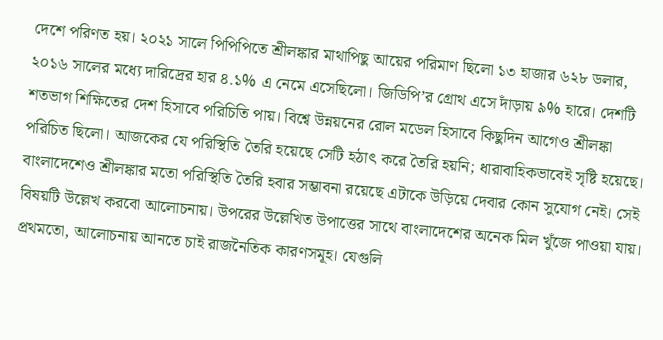দেশে পরিণত হয়। ২০২১ সালে পিপিপিতে শ্রীলঙ্কার মাথাপিছু আয়ের পরিমাণ ছিলো ১৩ হাজার ৬২৮ ডলার, ২০১৬ সালের মধ্যে দারিদ্রের হার ৪.১% এ নেমে এসেছিলো। জিডিপি’র গ্রোথ এসে দাঁড়ায় ৯% হারে। দেশটি শতভাগ শিক্ষিতের দেশ হিসাবে পরিচিতি পায়। বিশ্বে উন্নয়নের রোল মডেল হিসাবে কিছুদিন আগেও শ্রীলঙ্কা পরিচিত ছিলো। আজকের যে পরিস্থিতি তৈরি হয়েছে সেটি হঠাৎ করে তৈরি হয়নি; ধারাবাহিকভাবেই সৃষ্টি হয়েছে।
বাংলাদেশেও শ্রীলঙ্কার মতো পরিস্থিতি তৈরি হবার সম্ভাবনা রয়েছে এটাকে উড়িয়ে দেবার কোন সুযোগ নেই। সেই বিষয়টি উল্লেখ করবো আলোচনায়। উপরের উল্লেখিত উপাত্তের সাথে বাংলাদেশের অনেক মিল খুঁজে পাওয়া যায়। প্রথমতো, আলোচনায় আনতে চাই রাজনৈতিক কারণসমূহ। যেগুলি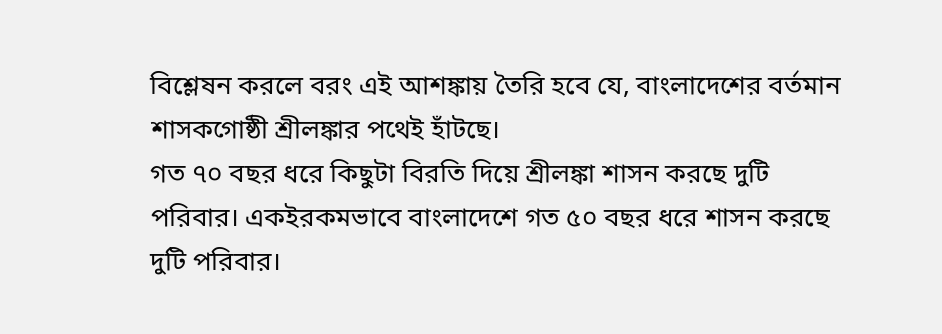বিশ্লেষন করলে বরং এই আশঙ্কায় তৈরি হবে যে, বাংলাদেশের বর্তমান শাসকগোষ্ঠী শ্রীলঙ্কার পথেই হাঁটছে।
গত ৭০ বছর ধরে কিছুটা বিরতি দিয়ে শ্রীলঙ্কা শাসন করছে দুটি পরিবার। একইরকমভাবে বাংলাদেশে গত ৫০ বছর ধরে শাসন করছে দুটি পরিবার।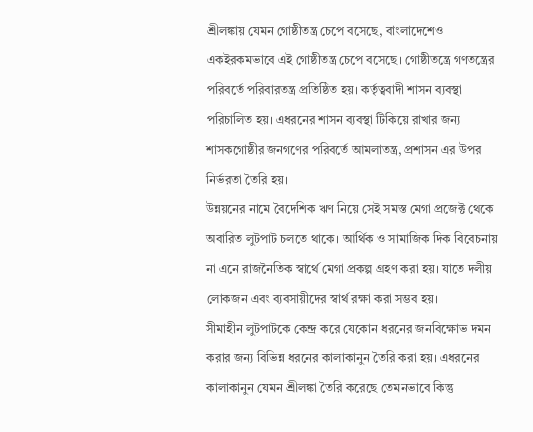শ্রীলঙ্কায় যেমন গোষ্ঠীতন্ত্র চেপে বসেছে, বাংলাদেশেও একইরকমভাবে এই গোষ্ঠীতন্ত্র চেপে বসেছে। গোষ্ঠীতন্ত্রে গণতন্ত্রের পরিবর্তে পরিবারতন্ত্র প্রতিষ্ঠিত হয়। কর্তৃত্ববাদী শাসন ব্যবস্থা পরিচালিত হয়। এধরনের শাসন ব্যবস্থা টিকিয়ে রাখার জন্য শাসকগোষ্ঠীর জনগণের পরিবর্তে আমলাতন্ত্র, প্রশাসন এর উপর নির্ভরতা তৈরি হয়।
উন্নয়নের নামে বৈদেশিক ঋণ নিয়ে সেই সমস্ত মেগা প্রজেক্ট থেকে অবারিত লুটপাট চলতে থাকে। আর্থিক ও সামাজিক দিক বিবেচনায় না এনে রাজনৈতিক স্বার্থে মেগা প্রকল্প গ্রহণ করা হয়। যাতে দলীয় লোকজন এবং ব্যবসায়ীদের স্বার্থ রক্ষা করা সম্ভব হয়।
সীমাহীন লুটপাটকে কেন্দ্র করে যেকোন ধরনের জনবিক্ষোভ দমন করার জন্য বিভিন্ন ধরনের কালাকানুন তৈরি করা হয়। এধরনের কালাকানুন যেমন শ্রীলঙ্কা তৈরি করেছে তেমনভাবে কিন্তু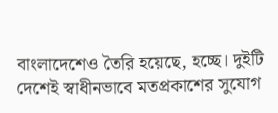বাংলাদেশেও তৈরি হয়েছে, হচ্ছে। দুইটি দেশেই স্বাধীনভাবে মতপ্রকাশের সুযোগ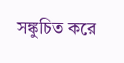সঙ্কুচিত করে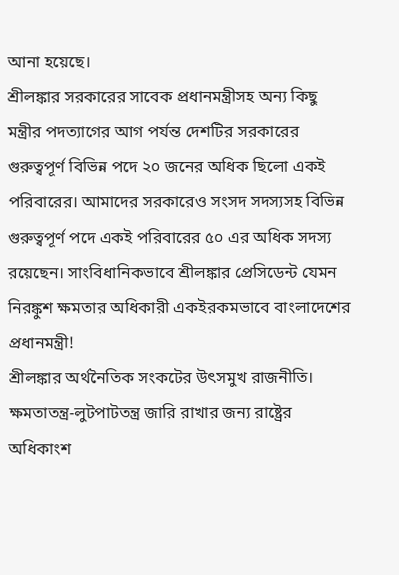আনা হয়েছে।
শ্রীলঙ্কার সরকারের সাবেক প্রধানমন্ত্রীসহ অন্য কিছু মন্ত্রীর পদত্যাগের আগ পর্যন্ত দেশটির সরকারের গুরুত্বপূর্ণ বিভিন্ন পদে ২০ জনের অধিক ছিলো একই পরিবারের। আমাদের সরকারেও সংসদ সদস্যসহ বিভিন্ন গুরুত্বপূর্ণ পদে একই পরিবারের ৫০ এর অধিক সদস্য রয়েছেন। সাংবিধানিকভাবে শ্রীলঙ্কার প্রেসিডেন্ট যেমন নিরঙ্কুশ ক্ষমতার অধিকারী একইরকমভাবে বাংলাদেশের প্রধানমন্ত্রী!
শ্রীলঙ্কার অর্থনৈতিক সংকটের উৎসমুখ রাজনীতি। ক্ষমতাতন্ত্র-লুটপাটতন্ত্র জারি রাখার জন্য রাষ্ট্রের অধিকাংশ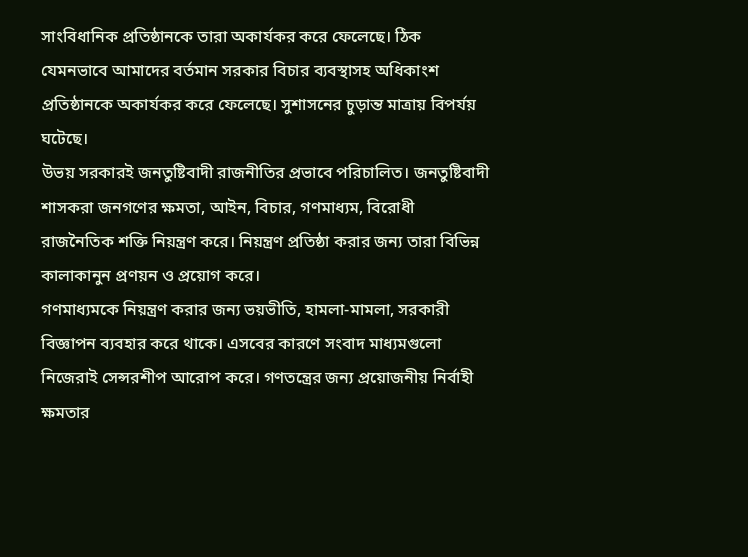সাংবিধানিক প্রতিষ্ঠানকে তারা অকার্যকর করে ফেলেছে। ঠিক যেমনভাবে আমাদের বর্তমান সরকার বিচার ব্যবস্থাসহ অধিকাংশ প্রতিষ্ঠানকে অকার্যকর করে ফেলেছে। সুশাসনের চুড়ান্ত মাত্রায় বিপর্যয় ঘটেছে।
উভয় সরকারই জনতুষ্টিবাদী রাজনীতির প্রভাবে পরিচালিত। জনতুষ্টিবাদী শাসকরা জনগণের ক্ষমতা, আইন, বিচার, গণমাধ্যম, বিরোধী রাজনৈতিক শক্তি নিয়ন্ত্রণ করে। নিয়ন্ত্রণ প্রতিষ্ঠা করার জন্য তারা বিভিন্ন কালাকানুন প্রণয়ন ও প্রয়োগ করে।
গণমাধ্যমকে নিয়ন্ত্রণ করার জন্য ভয়ভীতি, হামলা-মামলা, সরকারী বিজ্ঞাপন ব্যবহার করে থাকে। এসবের কারণে সংবাদ মাধ্যমগুলো নিজেরাই সেন্সরশীপ আরোপ করে। গণতন্ত্রের জন্য প্রয়োজনীয় নির্বাহী ক্ষমতার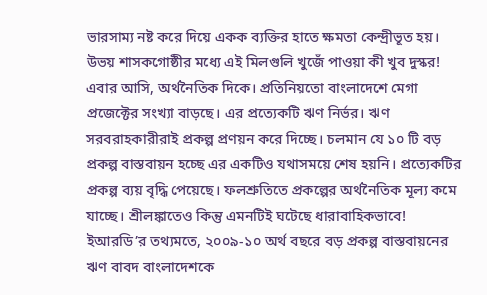ভারসাম্য নষ্ট করে দিয়ে একক ব্যক্তির হাতে ক্ষমতা কেন্দ্রীভূত হয়। উভয় শাসকগোষ্ঠীর মধ্যে এই মিলগুলি খুজেঁ পাওয়া কী খুব দুস্কর!
এবার আসি, অর্থনৈতিক দিকে। প্রতিনিয়তো বাংলাদেশে মেগা প্রজেক্টের সংখ্যা বাড়ছে। এর প্রত্যেকটি ঋণ নির্ভর। ঋণ সরবরাহকারীরাই প্রকল্প প্রণয়ন করে দিচ্ছে। চলমান যে ১০ টি বড় প্রকল্প বাস্তবায়ন হচ্ছে এর একটিও যথাসময়ে শেষ হয়নি। প্রত্যেকটির প্রকল্প ব্যয় বৃদ্ধি পেয়েছে। ফলশ্রুতিতে প্রকল্পের অর্থনৈতিক মূল্য কমে যাচ্ছে। শ্রীলঙ্কাতেও কিন্তু এমনটিই ঘটেছে ধারাবাহিকভাবে!
ইআরডি’র তথ্যমতে, ২০০৯-১০ অর্থ বছরে বড় প্রকল্প বাস্তবায়নের ঋণ বাবদ বাংলাদেশকে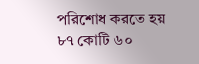পরিশোধ করতে হয় ৮৭ কোটি ৬০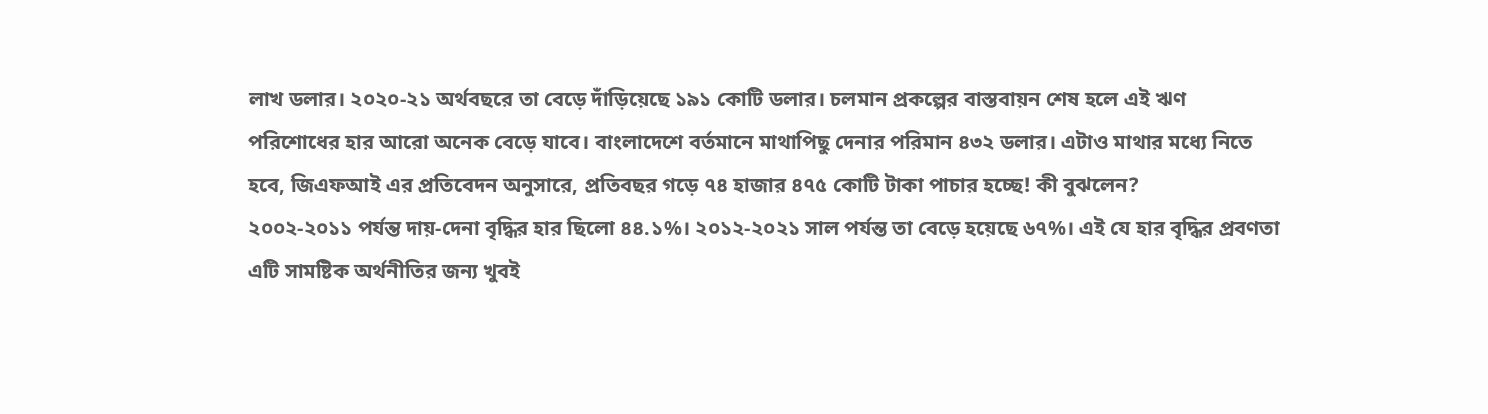লাখ ডলার। ২০২০-২১ অর্থবছরে তা বেড়ে দাঁড়িয়েছে ১৯১ কোটি ডলার। চলমান প্রকল্পের বাস্তবায়ন শেষ হলে এই ঋণ পরিশোধের হার আরো অনেক বেড়ে যাবে। বাংলাদেশে বর্তমানে মাথাপিছু দেনার পরিমান ৪৩২ ডলার। এটাও মাথার মধ্যে নিতে হবে, জিএফআই এর প্রতিবেদন অনুসারে, প্রতিবছর গড়ে ৭৪ হাজার ৪৭৫ কোটি টাকা পাচার হচ্ছে! কী বুঝলেন?
২০০২-২০১১ পর্যন্ত দায়-দেনা বৃদ্ধির হার ছিলো ৪৪.১%। ২০১২-২০২১ সাল পর্যন্ত তা বেড়ে হয়েছে ৬৭%। এই যে হার বৃদ্ধির প্রবণতা এটি সামষ্টিক অর্থনীতির জন্য খুবই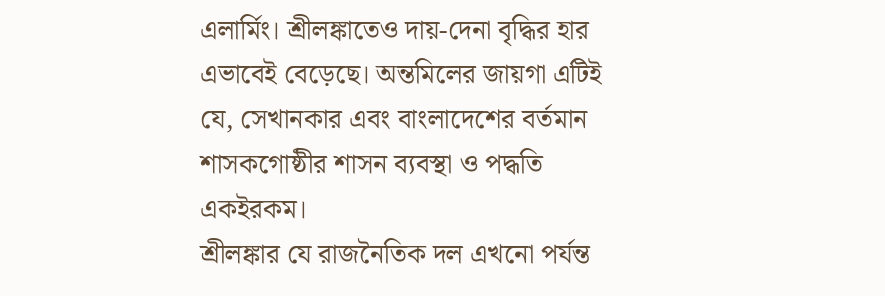এলার্মিং। শ্রীলঙ্কাতেও দায়-দেনা বৃদ্ধির হার এভাবেই বেড়েছে। অন্তমিলের জায়গা এটিই যে, সেখানকার এবং বাংলাদেশের বর্তমান শাসকগোষ্ঠীর শাসন ব্যবস্থা ও পদ্ধতি একইরকম।
শ্রীলঙ্কার যে রাজনৈতিক দল এখনো পর্যন্ত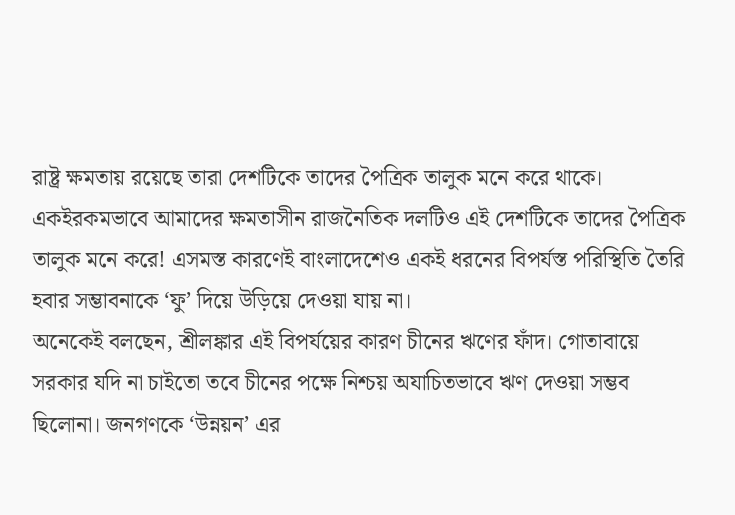রাষ্ট্র ক্ষমতায় রয়েছে তারা দেশটিকে তাদের পৈত্রিক তালুক মনে করে থাকে। একইরকমভাবে আমাদের ক্ষমতাসীন রাজনৈতিক দলটিও এই দেশটিকে তাদের পৈত্রিক তালুক মনে করে! এসমস্ত কারণেই বাংলাদেশেও একই ধরনের বিপর্যস্ত পরিস্থিতি তৈরি হবার সম্ভাবনাকে ‘ফু’ দিয়ে উড়িয়ে দেওয়া যায় না।
অনেকেই বলছেন, শ্রীলঙ্কার এই বিপর্যয়ের কারণ চীনের ঋণের ফাঁদ। গোতাবায়ে সরকার যদি না চাইতো তবে চীনের পক্ষে নিশ্চয় অযাচিতভাবে ঋণ দেওয়া সম্ভব ছিলোনা। জনগণকে ‘উন্নয়ন’ এর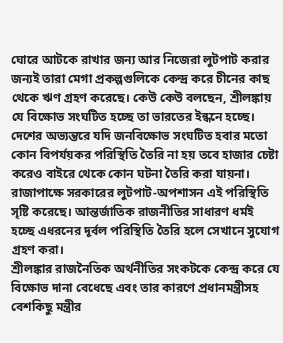ঘোরে আটকে রাখার জন্য আর নিজেরা লুটপাট করার জন্যই তারা মেগা প্রকল্পগুলিকে কেন্দ্র করে চীনের কাছ থেকে ঋণ গ্রহণ করেছে। কেউ কেউ বলছেন, শ্রীলঙ্কায় যে বিক্ষোভ সংঘটিত হচ্ছে তা ভারতের ইন্ধনে হচ্ছে।
দেশের অভ্যন্তরে যদি জনবিক্ষোভ সংঘটিত হবার মতো কোন বিপর্যয়কর পরিস্থিতি তৈরি না হয় তবে হাজার চেষ্টা করেও বাইরে থেকে কোন ঘটনা তৈরি করা যায়না। রাজাপাক্ষে সরকারের লুটপাট-অপশাসন এই পরিস্থিতি সৃষ্টি করেছে। আন্তর্জাতিক রাজনীতির সাধারণ ধর্মই হচ্ছে এধরনের দূর্বল পরিস্থিতি তৈরি হলে সেখানে সুযোগ গ্রহণ করা।
শ্রীলঙ্কার রাজনৈতিক অর্থনীতির সংকটকে কেন্দ্র করে যে বিক্ষোভ দানা বেধেছে এবং তার কারণে প্রধানমন্ত্রীসহ বেশকিছু মন্ত্রীর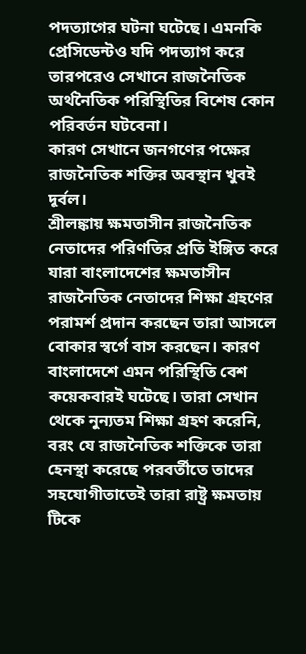পদত্যাগের ঘটনা ঘটেছে। এমনকি প্রেসিডেন্টও যদি পদত্যাগ করে তারপরেও সেখানে রাজনৈতিক অর্থনৈতিক পরিস্থিতির বিশেষ কোন পরিবর্তন ঘটবেনা।
কারণ সেখানে জনগণের পক্ষের রাজনৈতিক শক্তির অবস্থান খুবই দূর্বল।
শ্রীলঙ্কায় ক্ষমতাসীন রাজনৈতিক নেতাদের পরিণতির প্রতি ইঙ্গিত করে যারা বাংলাদেশের ক্ষমতাসীন রাজনৈতিক নেতাদের শিক্ষা গ্রহণের পরামর্শ প্রদান করছেন তারা আসলে বোকার স্বর্গে বাস করছেন। কারণ বাংলাদেশে এমন পরিস্থিতি বেশ কয়েকবারই ঘটেছে। তারা সেখান থেকে নুন্যতম শিক্ষা গ্রহণ করেনি, বরং যে রাজনৈতিক শক্তিকে তারা হেনস্থা করেছে পরবর্তীতে তাদের সহযোগীতাতেই তারা রাষ্ট্র ক্ষমতায় টিকে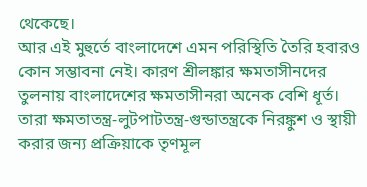থেকেছে।
আর এই মুহুর্তে বাংলাদেশে এমন পরিস্থিতি তৈরি হবারও কোন সম্ভাবনা নেই। কারণ শ্রীলঙ্কার ক্ষমতাসীনদের তুলনায় বাংলাদেশের ক্ষমতাসীনরা অনেক বেশি ধূর্ত। তারা ক্ষমতাতন্ত্র-লুটপাটতন্ত্র-গুন্ডাতন্ত্রকে নিরঙ্কুশ ও স্থায়ী করার জন্য প্রক্রিয়াকে তৃণমূল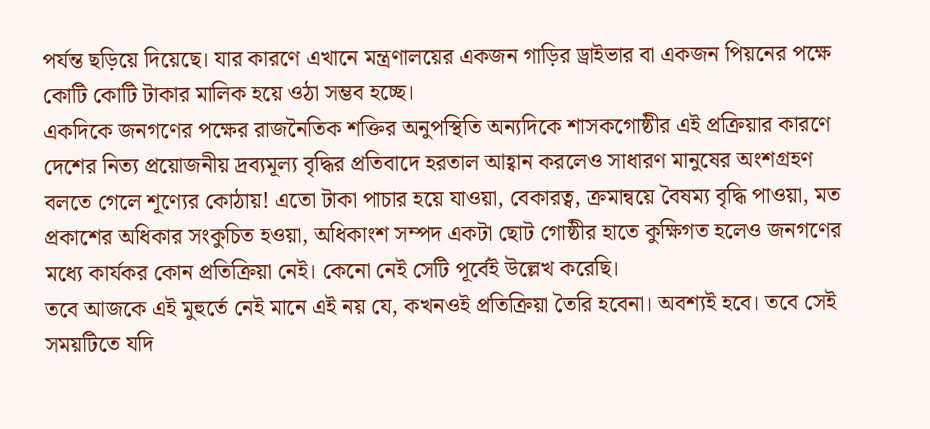পর্যন্ত ছড়িয়ে দিয়েছে। যার কারণে এখানে মন্ত্রণালয়ের একজন গাড়ির ড্রাইভার বা একজন পিয়নের পক্ষে কোটি কোটি টাকার মালিক হয়ে ওঠা সম্ভব হচ্ছে।
একদিকে জনগণের পক্ষের রাজনৈতিক শক্তির অনুপস্থিতি অন্যদিকে শাসকগোষ্ঠীর এই প্রক্রিয়ার কারণে দেশের নিত্য প্রয়োজনীয় দ্রব্যমূল্য বৃদ্ধির প্রতিবাদে হরতাল আহ্বান করলেও সাধারণ মানুষের অংশগ্রহণ বলতে গেলে শূণ্যের কোঠায়! এতো টাকা পাচার হয়ে যাওয়া, বেকারত্ব, ক্রমান্বয়ে বৈষম্য বৃদ্ধি পাওয়া, মত প্রকাশের অধিকার সংকুচিত হওয়া, অধিকাংশ সম্পদ একটা ছোট গোষ্ঠীর হাতে কুক্ষিগত হলেও জনগণের মধ্যে কার্যকর কোন প্রতিক্রিয়া নেই। কেনো নেই সেটি পূর্বেই উল্লেখ করেছি।
তবে আজকে এই মুহুর্তে নেই মানে এই নয় যে, কখনওই প্রতিক্রিয়া তৈরি হবেনা। অবশ্যই হবে। তবে সেই সময়টিতে যদি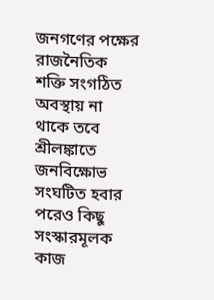জনগণের পক্ষের রাজনৈতিক শক্তি সংগঠিত অবস্থায় না থাকে তবে শ্রীলঙ্কাতে জনবিক্ষোভ সংঘটিত হবার পরেও কিছু সংস্কারমূলক কাজ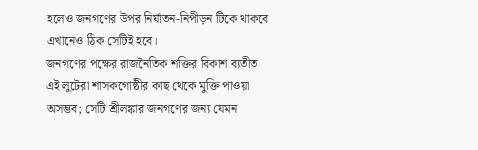হলেও জনগণের উপর নির্যাতন-নিপীড়ন টিকে থাকবে এখানেও ঠিক সেটিই হবে।
জনগণের পক্ষের রাজনৈতিক শক্তির বিকাশ ব্যতীত এই লুটেরা শাসকগোষ্ঠীর কাছ থেকে মুক্তি পাওয়া অসম্ভব; সেটি শ্রীলঙ্কার জনগণের জন্য যেমন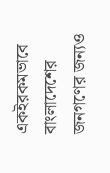একইরকমভাবে বাংলাদেশের জনগণের জন্যও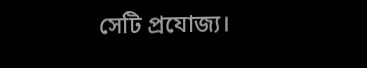সেটি প্রযোজ্য।